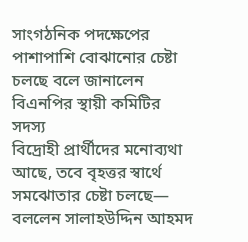সাংগঠনিক পদক্ষেপের পাশাপাশি বোঝানোর চেষ্টা চলছে বলে জানালেন বিএনপির স্থায়ী কমিটির সদস্য
বিদ্রোহী প্রার্থীদের মনোব্যথা আছে, তবে বৃহত্তর স্বার্থে সমঝোতার চেষ্টা চলছে— বললেন সালাহউদ্দিন আহমদ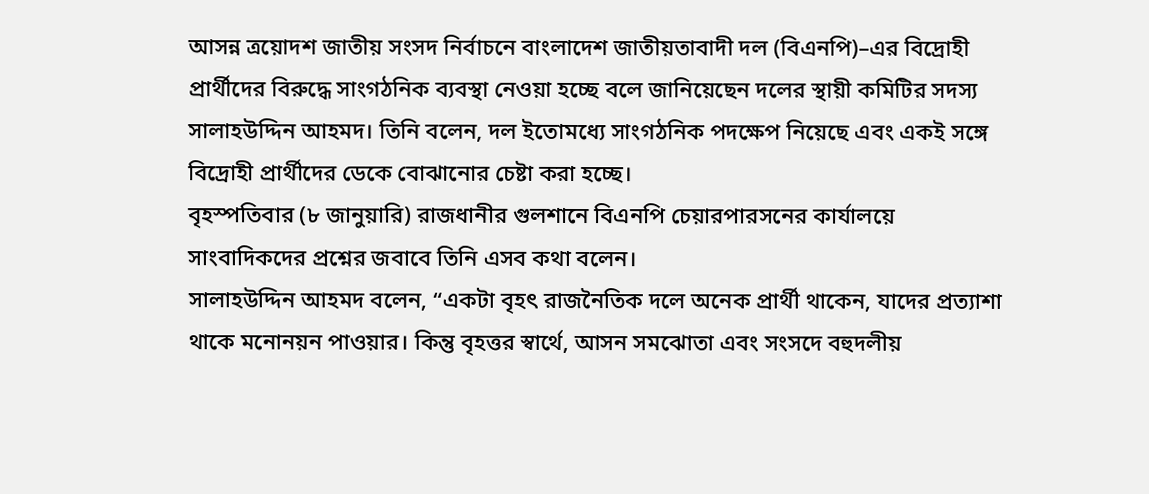আসন্ন ত্রয়োদশ জাতীয় সংসদ নির্বাচনে বাংলাদেশ জাতীয়তাবাদী দল (বিএনপি)–এর বিদ্রোহী প্রার্থীদের বিরুদ্ধে সাংগঠনিক ব্যবস্থা নেওয়া হচ্ছে বলে জানিয়েছেন দলের স্থায়ী কমিটির সদস্য সালাহউদ্দিন আহমদ। তিনি বলেন, দল ইতোমধ্যে সাংগঠনিক পদক্ষেপ নিয়েছে এবং একই সঙ্গে বিদ্রোহী প্রার্থীদের ডেকে বোঝানোর চেষ্টা করা হচ্ছে।
বৃহস্পতিবার (৮ জানুয়ারি) রাজধানীর গুলশানে বিএনপি চেয়ারপারসনের কার্যালয়ে সাংবাদিকদের প্রশ্নের জবাবে তিনি এসব কথা বলেন।
সালাহউদ্দিন আহমদ বলেন, “একটা বৃহৎ রাজনৈতিক দলে অনেক প্রার্থী থাকেন, যাদের প্রত্যাশা থাকে মনোনয়ন পাওয়ার। কিন্তু বৃহত্তর স্বার্থে, আসন সমঝোতা এবং সংসদে বহুদলীয়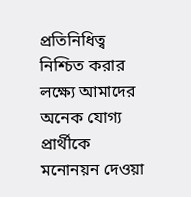প্রতিনিধিত্ব নিশ্চিত করার লক্ষ্যে আমাদের অনেক যোগ্য প্রার্থীকে মনোনয়ন দেওয়া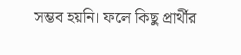সম্ভব হয়নি। ফলে কিছু প্রার্থীর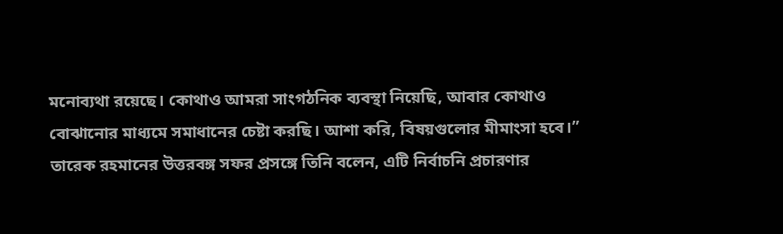মনোব্যথা রয়েছে। কোথাও আমরা সাংগঠনিক ব্যবস্থা নিয়েছি, আবার কোথাও বোঝানোর মাধ্যমে সমাধানের চেষ্টা করছি। আশা করি, বিষয়গুলোর মীমাংসা হবে।”
তারেক রহমানের উত্তরবঙ্গ সফর প্রসঙ্গে তিনি বলেন, এটি নির্বাচনি প্রচারণার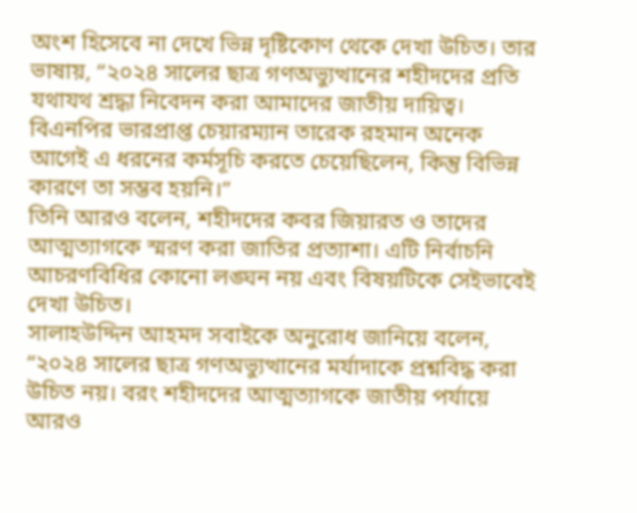অংশ হিসেবে না দেখে ভিন্ন দৃষ্টিকোণ থেকে দেখা উচিত। তার ভাষায়, “২০২৪ সালের ছাত্র গণঅভ্যুত্থানের শহীদদের প্রতি যথাযথ শ্রদ্ধা নিবেদন করা আমাদের জাতীয় দায়িত্ব। বিএনপির ভারপ্রাপ্ত চেয়ারম্যান তারেক রহমান অনেক আগেই এ ধরনের কর্মসূচি করতে চেয়েছিলেন, কিন্তু বিভিন্ন কারণে তা সম্ভব হয়নি।”
তিনি আরও বলেন, শহীদদের কবর জিয়ারত ও তাদের আত্মত্যাগকে স্মরণ করা জাতির প্রত্যাশা। এটি নির্বাচনি আচরণবিধির কোনো লঙ্ঘন নয় এবং বিষয়টিকে সেইভাবেই দেখা উচিত।
সালাহউদ্দিন আহমদ সবাইকে অনুরোধ জানিয়ে বলেন, “২০২৪ সালের ছাত্র গণঅভ্যুত্থানের মর্যাদাকে প্রশ্নবিদ্ধ করা উচিত নয়। বরং শহীদদের আত্মত্যাগকে জাতীয় পর্যায়ে আরও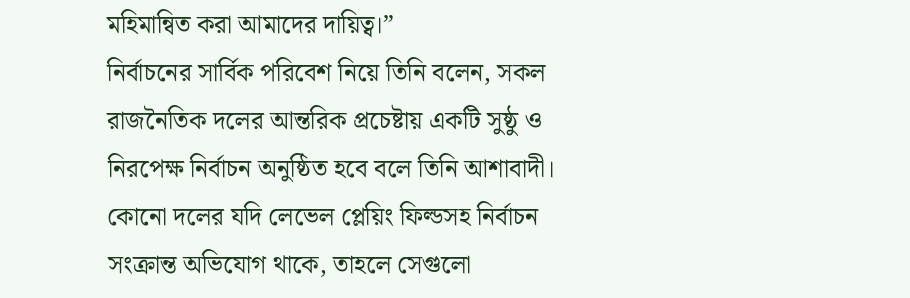মহিমান্বিত করা আমাদের দায়িত্ব।”
নির্বাচনের সার্বিক পরিবেশ নিয়ে তিনি বলেন, সকল রাজনৈতিক দলের আন্তরিক প্রচেষ্টায় একটি সুষ্ঠু ও নিরপেক্ষ নির্বাচন অনুষ্ঠিত হবে বলে তিনি আশাবাদী। কোনো দলের যদি লেভেল প্লেয়িং ফিল্ডসহ নির্বাচন সংক্রান্ত অভিযোগ থাকে, তাহলে সেগুলো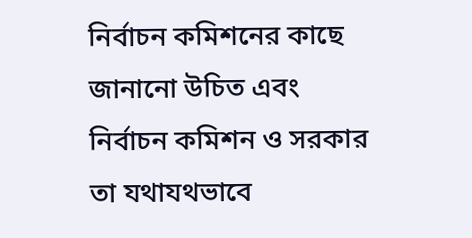নির্বাচন কমিশনের কাছে জানানো উচিত এবং নির্বাচন কমিশন ও সরকার তা যথাযথভাবে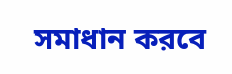সমাধান করবে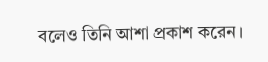বলেও তিনি আশা প্রকাশ করেন।